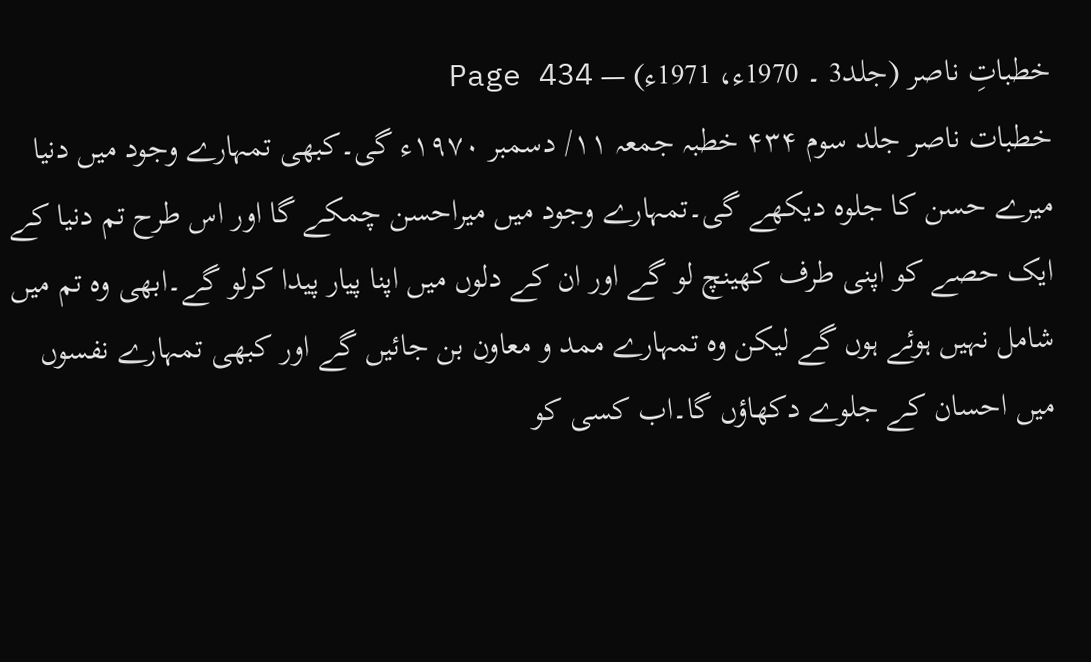خطباتِ ناصر (جلد3 ۔ 1970ء، 1971ء) — Page 434
خطبات ناصر جلد سوم ۴۳۴ خطبہ جمعہ ۱۱/ دسمبر ۱۹۷۰ء گی۔کبھی تمہارے وجود میں دنیا میرے حسن کا جلوہ دیکھے گی۔تمہارے وجود میں میراحسن چمکے گا اور اس طرح تم دنیا کے ایک حصے کو اپنی طرف کھینچ لو گے اور ان کے دلوں میں اپنا پیار پیدا کرلو گے۔ابھی وہ تم میں شامل نہیں ہوئے ہوں گے لیکن وہ تمہارے ممد و معاون بن جائیں گے اور کبھی تمہارے نفسوں میں احسان کے جلوے دکھاؤں گا۔اب کسی کو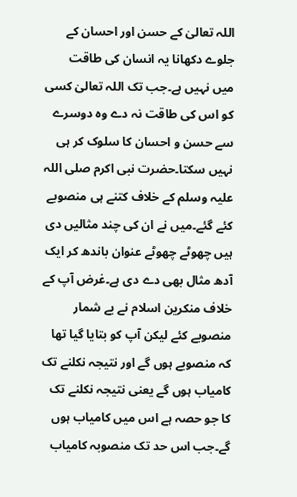اللہ تعالیٰ کے حسن اور احسان کے جلوے دکھانا یہ انسان کی طاقت میں نہیں ہے۔جب تک اللہ تعالیٰ کسی کو اس کی طاقت نہ دے وہ دوسرے سے حسن و احسان کا سلوک کر ہی نہیں سکتا۔حضرت نبی اکرم صلی اللہ علیہ وسلم کے خلاف کتنے ہی منصوبے کئے گئے۔میں نے ان کی چند مثالیں دی ہیں چھوٹے چھوٹے عنوان باندھ کر ایک آدھ مثال بھی دے دی ہے۔غرض آپ کے خلاف منکرین اسلام نے بے شمار منصوبے کئے لیکن آپ کو بتایا گیا تھا کہ منصوبے ہوں گے اور نتیجہ نکلنے تک کامیاب ہوں گے یعنی نتیجہ نکلنے تک کا جو حصہ ہے اس میں کامیاب ہوں گے۔جب اس حد تک منصوبہ کامیاب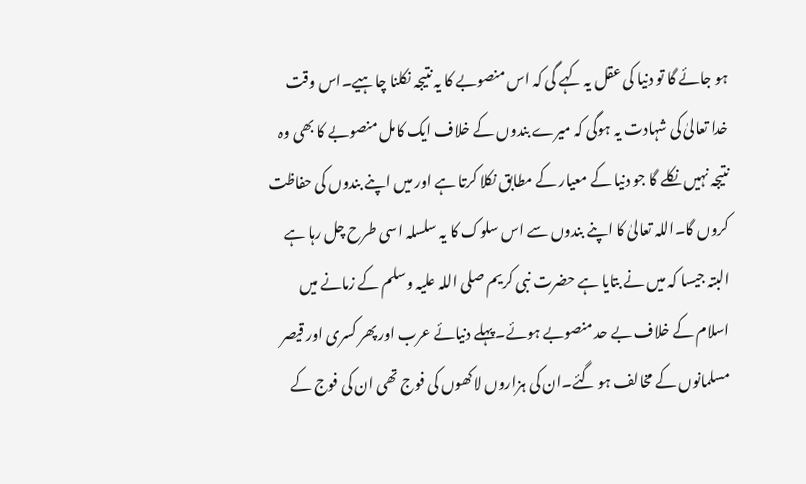ہو جائے گا تو دنیا کی عقل یہ کہے گی کہ اس منصوبے کا یہ نتیجہ نکلنا چاہیے۔اس وقت خدا تعالیٰ کی شہادت یہ ہوگی کہ میرے بندوں کے خلاف ایک کامل منصوبے کا بھی وہ نتیجہ نہیں نکلے گا جو دنیا کے معیار کے مطابق نکلا کرتا ہے اور میں اپنے بندوں کی حفاظت کروں گا۔اللہ تعالیٰ کا اپنے بندوں سے اس سلوک کا یہ سلسلہ اسی طرح چل رہا ہے البتہ جیسا کہ میں نے بتایا ہے حضرت نبی کریم صلی اللہ علیہ وسلم کے زمانے میں اسلام کے خلاف بے حد منصوبے ہوئے۔پہلے دنیائے عرب اور پھر کسری اور قیصر مسلمانوں کے مخالف ہو گئے۔ان کی ہزاروں لاکھوں کی فوج تھی ان کی فوج کے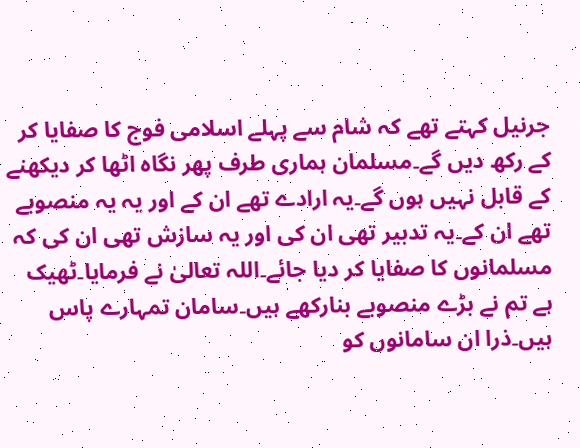جرنیل کہتے تھے کہ شام سے پہلے اسلامی فوج کا صفایا کر کے رکھ دیں گے۔مسلمان ہماری طرف پھر نگاہ اٹھا کر دیکھنے کے قابل نہیں ہوں گے۔یہ ارادے تھے ان کے اور یہ یہ منصوبے تھے ان کے۔یہ تدبیر تھی ان کی اور یہ سازش تھی ان کی کہ مسلمانوں کا صفایا کر دیا جائے۔اللہ تعالیٰ نے فرمایا۔ٹھیک ہے تم نے بڑے منصوبے بنارکھے ہیں۔سامان تمہارے پاس ہیں۔ذرا ان سامانوں کو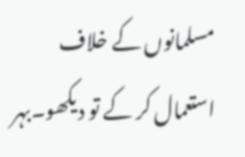مسلمانوں کے خلاف استعمال کر کے تو دیکھو۔بہر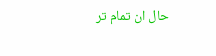حال ان تمام تر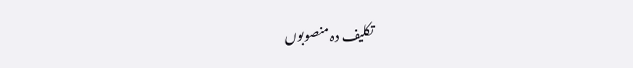تکلیف دہ منصوبوں